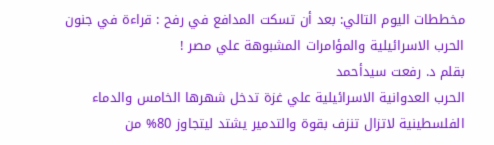مخططات اليوم التالي: بعد أن تسكت المدافع في رفح : قراءة في جنون الحرب الاسرائيلية والمؤامرات المشبوهة علي مصر !
بقلم د. رفعت سيدأحمد
الحرب العدوانية الاسرائيلية علي غزة تدخل شهرها الخامس والدماء الفلسطينية لاتزال تنزف بقوة والتدمير يشتد ليتجاوز 80% من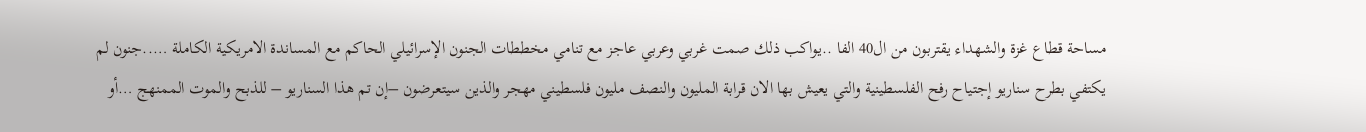مساحة قطاع غزة والشهداء يقتربون من ال40 الفا ..يواكب ذلك صمت غربي وعربي عاجز مع تنامي مخططات الجنون الإسرائيلي الحاكم مع المساندة الامريكية الكاملة …..جنون لم يكتفي بطرح سناريو إجتياح رفح الفلسطينية والتي يعيش بها الان قرابة المليون والنصف مليون فلسطيني مهجر والذين سيتعرضون –إن تم هذا السناريو – للذبح والموت الممنهج …أو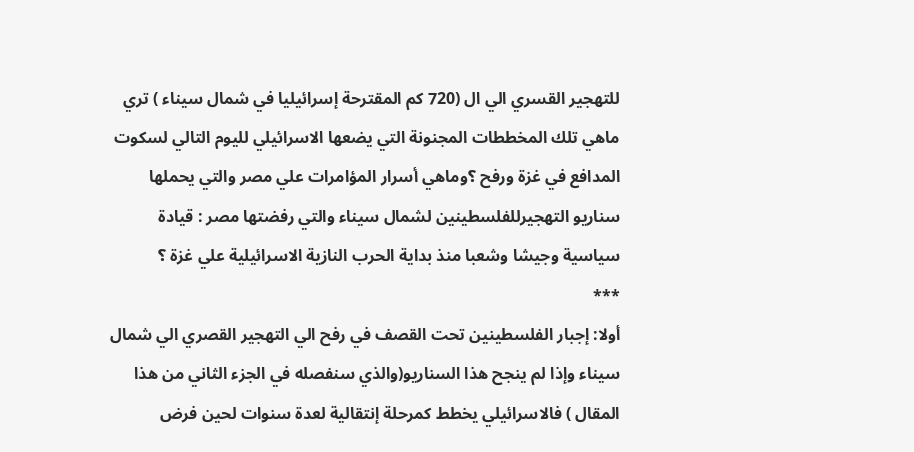للتهجير القسري الي ال (720 كم المقترحة إسرائيليا في شمال سيناء ) تري ماهي تلك المخططات المجنونة التي يضعها الاسرائيلي لليوم التالي لسكوت المدافع في غزة ورفح ؟وماهي أسرار المؤامرات علي مصر والتي يحملها سناريو التهجيرللفلسطينين لشمال سيناء والتي رفضتها مصر : قيادة سياسية وجيشا وشعبا منذ بداية الحرب النازية الاسرائيلية علي غزة ؟
***
أولا: إجبار الفلسطينين تحت القصف في رفح الي التهجير القصري الي شمال سيناء وإذا لم ينجح هذا السناريو(والذي سنفصله في الجزء الثاني من هذا المقال ) فالاسرائيلي يخطط كمرحلة إنتقالية لعدة سنوات لحين فرض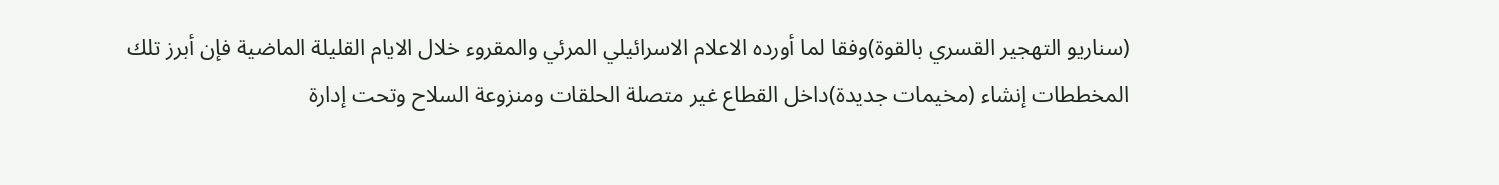(سناريو التهجير القسري بالقوة)وفقا لما أورده الاعلام الاسرائيلي المرئي والمقروء خلال الايام القليلة الماضية فإن أبرز تلك المخططات إنشاء (مخيمات جديدة)داخل القطاع غير متصلة الحلقات ومنزوعة السلاح وتحت إدارة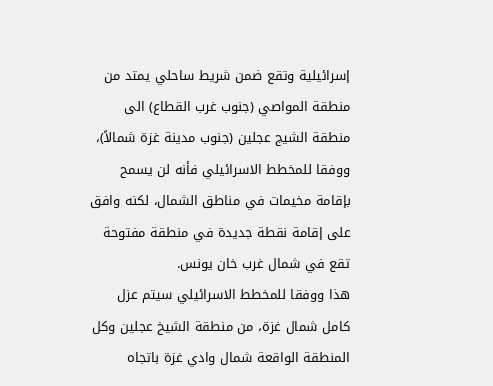إسرائيلية وتقع ضمن شريط ساحلي يمتد من منطقة المواصي (جنوب غرب القطاع) الى منطقة الشيج عجلين (جنوب مدينة غزة شمالاً)، ووفقا للمخطط الاسرائيلي فأنه لن يسمح بإقامة مخيمات في مناطق الشمال، لكنه وافق على إقامة نقطة جديدة في منطقة مفتوحة تقع في شمال غرب خان يونس.
هذا ووفقا للمخطط الاسرائيلي سيتم عزل كامل شمال غزة، من منطقة الشيخ عجلين وكل المنطقة الواقعة شمال وادي غزة باتجاه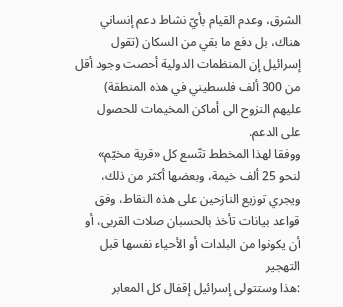الشرق، وعدم القيام بأيّ نشاط دعم إنساني هناك، بل دفع ما بقي من السكان (تقول إسرائيل إن المنظمات الدولية أحصت وجود أقل من 300 ألف فلسطيني في هذه المنطقة) عليهم النزوح الى أماكن المخيمات للحصول على الدعم.
ووفقا لهذا المخطط تتّسع كل «قرية مخيّم» لنحو 25 ألف خيمة، وبعضها أكثر من ذلك، ويجري توزيع النازحين على هذه النقاط، وفق قواعد بيانات تأخذ بالحسبان صلات القربى، أو أن يكونوا من البلدات أو الأحياء نفسها قبل التهجير
:هذا وستتولى إسرائيل إقفال كل المعابر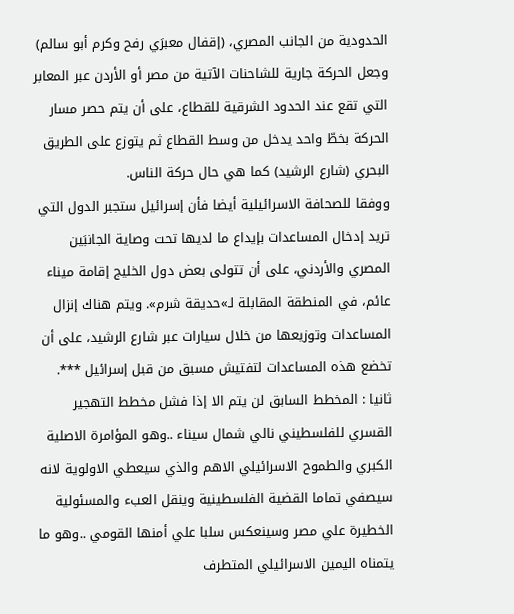الحدودية من الجانب المصري، (إقفال معبرَي رفح وكرم أبو سالم) وجعل الحركة جارية للشاحنات الآتية من مصر أو الأردن عبر المعابر التي تقع عند الحدود الشرقية للقطاع، على أن يتم حصر مسار الحركة بخطّ واحد يدخل من وسط القطاع ثم يتوزع على الطريق البحري (شارع الرشيد) كما هي حال حركة الناس.
ووفقا للصحافة الاسرائيلية أيضا فأن إسرائيل ستجبر الدول التي تريد إدخال المساعدات بإيداع ما لديها تحت وصاية الجانبَين المصري والأردني، على أن تتولى بعض دول الخليج إقامة ميناء عائم، في المنطقة المقابلة لـ»حديقة شرم». ويتم هناك إنزال المساعدات وتوزيعها من خلال سيارات عبر شارع الرشيد، على أن تخضع هذه المساعدات لتفتيش مسبق من قبل إسرائيل ***.
ثانيا : المخطط السابق لن يتم الا إذا فشل مخطط التهجير القسري للفلسطيني نالي شمال سيناء ..وهو المؤامرة الاصلية الكبري والطموح الاسرائيلي الاهم والذي سيعطي الاولوية لانه سيصفي تماما القضية الفلسطينية وينقل العبء والمسئولية الخطيرة علي مصر وسينعكس سلبا علي أمنها القومي ..وهو ما يتمناه اليمين الاسرائيلي المتطرف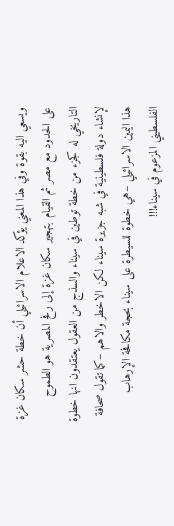ويسعي اليه بقوة وفي هذا المعني يؤكد الاعلام الاسرائيلي أن خطة حشر سكان غزة على الحدود مع مصر ثم القيام بتهجير سكان غزة إلى رفح المصرية هو الطموح التاريخي له كجزء من خطة توطين في سيناء والسذج من العقول يعتقدون انها خطوة لإنشاء دولة فلسطينية في شبه جزيرة سيناء لكن الاخطر والاهم –كما تقول صحافة هذا اليمين الاسرائيلي –هي خطوة للسيطرة على سيناء بحجة مكافحة الإرهاب الفلسطيني المزعوم في سيناء!!!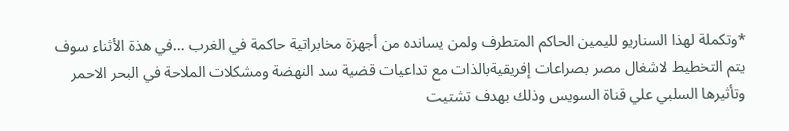*وتكملة لهذا السناريو لليمين الحاكم المتطرف ولمن يسانده من أجهزة مخابراتية حاكمة في الغرب …في هذة الأثناء سوف يتم التخطيط لاشغال مصر بصراعات إفريقيةبالذات مع تداعيات قضية سد النهضة ومشكلات الملاحة في البحر الاحمر وتأثيرها السلبي علي قناة السويس وذلك بهدف تشتيت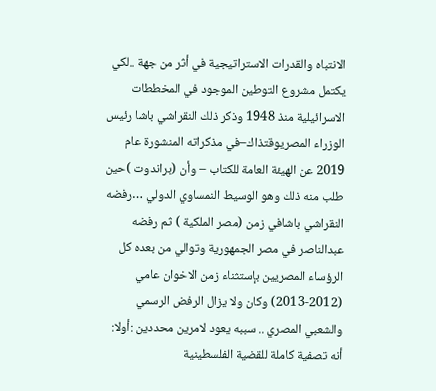الانتباه والقدرات الاستراتيجية في أثر من جهة ..لكي يكتمل مشروع التوطين الموجود في المخططات الاسرائيلية منذ 1948 وذكر ذلك النقراشي باشا رئيس الوزراء المصريوقتذاك–في مذكراته المنشورة عام 2019 عن الهيئة العامة للكتاب – وأن (براندوت )حين طلب منه ذلك وهو الوسيط النمساوي الدولي …رفضه النقراشي باشافي زمن (مصر الملكية ) ثم رفضه عبدالناصر في مصر الجمهورية وتوالي من بعده كل الرؤساء المصريين بإستثناء زمن الاخوان عامي (2012-2013) وكان ولا يزال الرفض الرسمي والشعبي المصري .. سببه يعود لامرين محددين :أولا: أنه تصفية كاملة للقضية الفلسطينية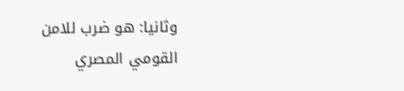وثانيا: هو ضرب للامن القومي المصري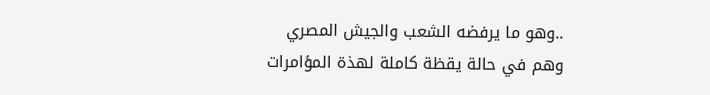..وهو ما يرفضه الشعب والجيش المصري وهم في حالة يقظة كاملة لهذة المؤامرات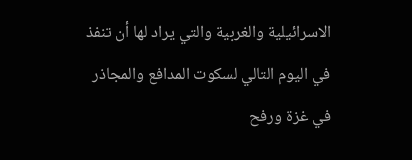الاسرائيلية والغربية والتي يراد لها أن تنفذ في اليوم التالي لسكوت المدافع والمجاذر في غزة ورفح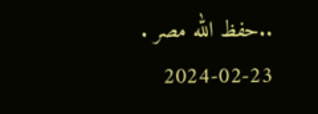..حفظ الله مصر .
2024-02-23